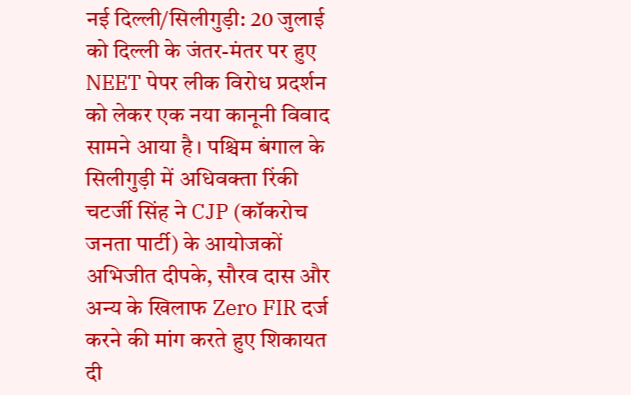नई दिल्ली/सिलीगुड़ी: 20 जुलाई को दिल्ली के जंतर-मंतर पर हुए NEET पेपर लीक विरोध प्रदर्शन को लेकर एक नया कानूनी विवाद सामने आया है। पश्चिम बंगाल के सिलीगुड़ी में अधिवक्ता रिंकी चटर्जी सिंह ने CJP (कॉकरोच जनता पार्टी) के आयोजकों अभिजीत दीपके, सौरव दास और अन्य के खिलाफ Zero FIR दर्ज करने की मांग करते हुए शिकायत दी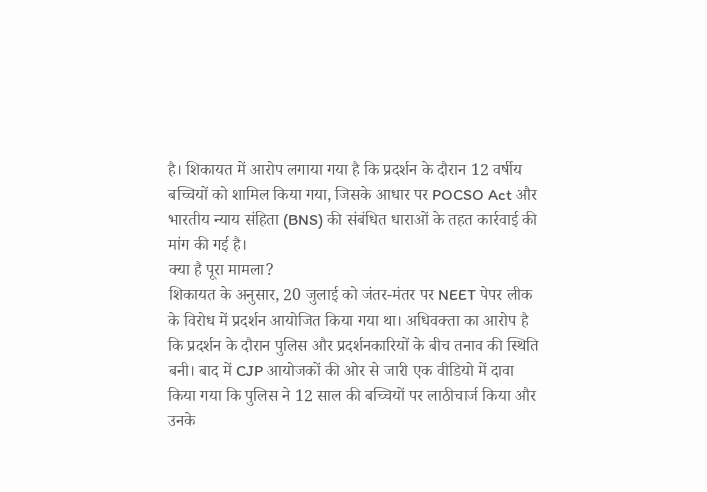है। शिकायत में आरोप लगाया गया है कि प्रदर्शन के दौरान 12 वर्षीय बच्चियों को शामिल किया गया, जिसके आधार पर POCSO Act और भारतीय न्याय संहिता (BNS) की संबंधित धाराओं के तहत कार्रवाई की मांग की गई है।
क्या है पूरा मामला?
शिकायत के अनुसार, 20 जुलाई को जंतर-मंतर पर NEET पेपर लीक के विरोध में प्रदर्शन आयोजित किया गया था। अधिवक्ता का आरोप है कि प्रदर्शन के दौरान पुलिस और प्रदर्शनकारियों के बीच तनाव की स्थिति बनी। बाद में CJP आयोजकों की ओर से जारी एक वीडियो में दावा किया गया कि पुलिस ने 12 साल की बच्चियों पर लाठीचार्ज किया और उनके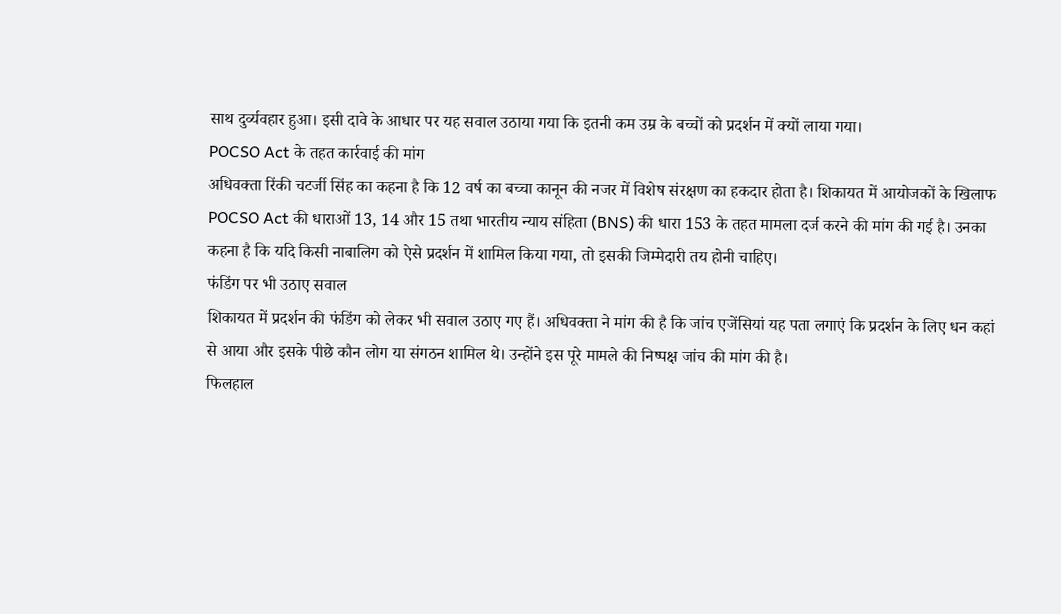साथ दुर्व्यवहार हुआ। इसी दावे के आधार पर यह सवाल उठाया गया कि इतनी कम उम्र के बच्चों को प्रदर्शन में क्यों लाया गया।
POCSO Act के तहत कार्रवाई की मांग
अधिवक्ता रिंकी चटर्जी सिंह का कहना है कि 12 वर्ष का बच्चा कानून की नजर में विशेष संरक्षण का हकदार होता है। शिकायत में आयोजकों के खिलाफ POCSO Act की धाराओं 13, 14 और 15 तथा भारतीय न्याय संहिता (BNS) की धारा 153 के तहत मामला दर्ज करने की मांग की गई है। उनका कहना है कि यदि किसी नाबालिग को ऐसे प्रदर्शन में शामिल किया गया, तो इसकी जिम्मेदारी तय होनी चाहिए।
फंडिंग पर भी उठाए सवाल
शिकायत में प्रदर्शन की फंडिंग को लेकर भी सवाल उठाए गए हैं। अधिवक्ता ने मांग की है कि जांच एजेंसियां यह पता लगाएं कि प्रदर्शन के लिए धन कहां से आया और इसके पीछे कौन लोग या संगठन शामिल थे। उन्होंने इस पूरे मामले की निष्पक्ष जांच की मांग की है।
फिलहाल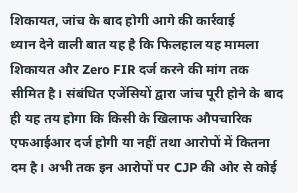शिकायत, जांच के बाद होगी आगे की कार्रवाई
ध्यान देने वाली बात यह है कि फिलहाल यह मामला शिकायत और Zero FIR दर्ज करने की मांग तक सीमित है। संबंधित एजेंसियों द्वारा जांच पूरी होने के बाद ही यह तय होगा कि किसी के खिलाफ औपचारिक एफआईआर दर्ज होगी या नहीं तथा आरोपों में कितना दम है। अभी तक इन आरोपों पर CJP की ओर से कोई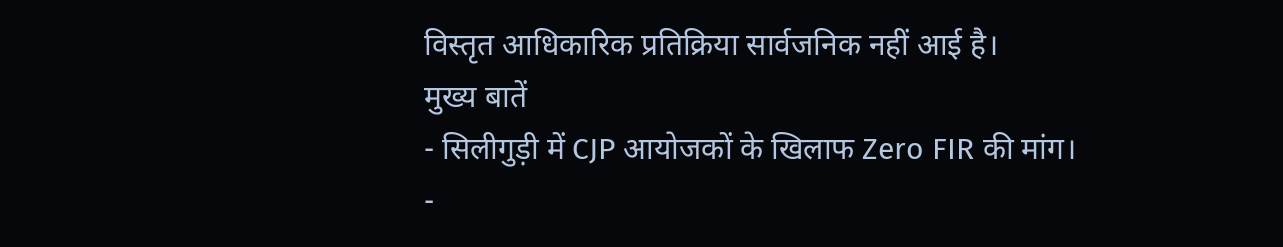विस्तृत आधिकारिक प्रतिक्रिया सार्वजनिक नहीं आई है।
मुख्य बातें
- सिलीगुड़ी में CJP आयोजकों के खिलाफ Zero FIR की मांग।
-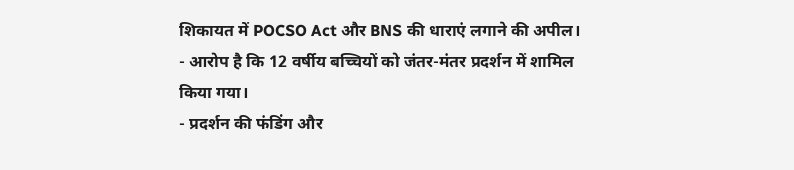शिकायत में POCSO Act और BNS की धाराएं लगाने की अपील।
- आरोप है कि 12 वर्षीय बच्चियों को जंतर-मंतर प्रदर्शन में शामिल किया गया।
- प्रदर्शन की फंडिंग और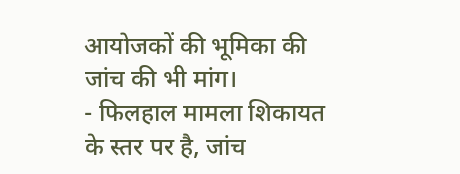आयोजकों की भूमिका की जांच की भी मांग।
- फिलहाल मामला शिकायत के स्तर पर है, जांच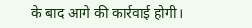के बाद आगे की कार्रवाई होगी।